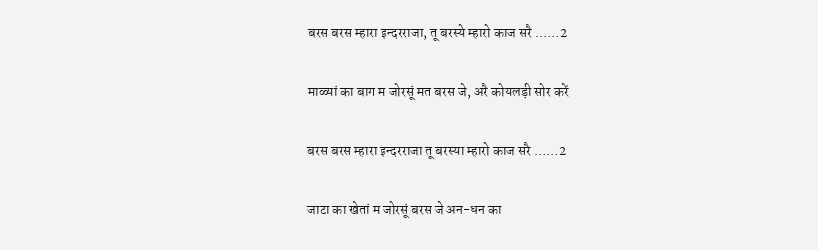बरस बरस म्हारा इन्दरराजा, तू बरस्ये म्हारो काज सरै ……2

माळ्यां का बाग म जोरसूं मत बरस जे, अरै कोयलड़ी सोर करें

बरस बरस म्हारा इन्दरराजा तू बरस्या म्हारो काज सरै ……2

जाटा का खेतां म जोरसूं बरस जे अन-धन का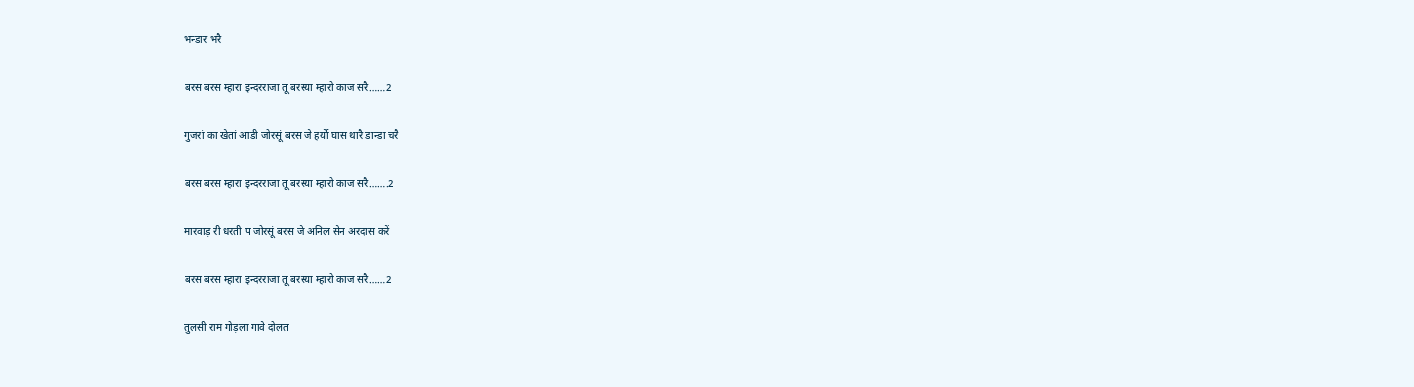भन्डार भरै

बरस बरस म्हारा इन्दरराजा तू बरस्या म्हारो काज सरै……2

गुजरां का खेतां आडी जोरसूं बरस जे हर्यो घास थारै डान्डा चरै

बरस बरस म्हारा इन्दरराजा तू बरस्या म्हारो काज सरै…….2

मारवाड़ री धरती प जोरसूं बरस जे अनिल सेन अरदास करें

बरस बरस म्हारा इन्दरराजा तू बरस्या म्हारो काज सरै……2

तुलसी राम गोड़ला गावे दोलत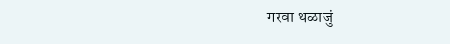गरवा थळाजुं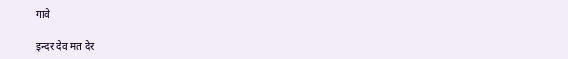गावे

इन्दर देव मत देर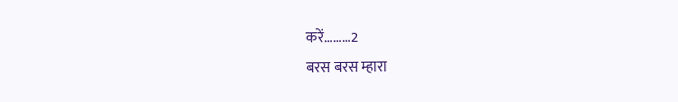करें………2
बरस बरस म्हारा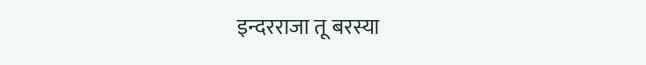इन्दरराजा तू बरस्या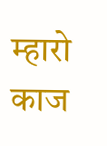म्हारो काज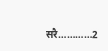सरै…………2